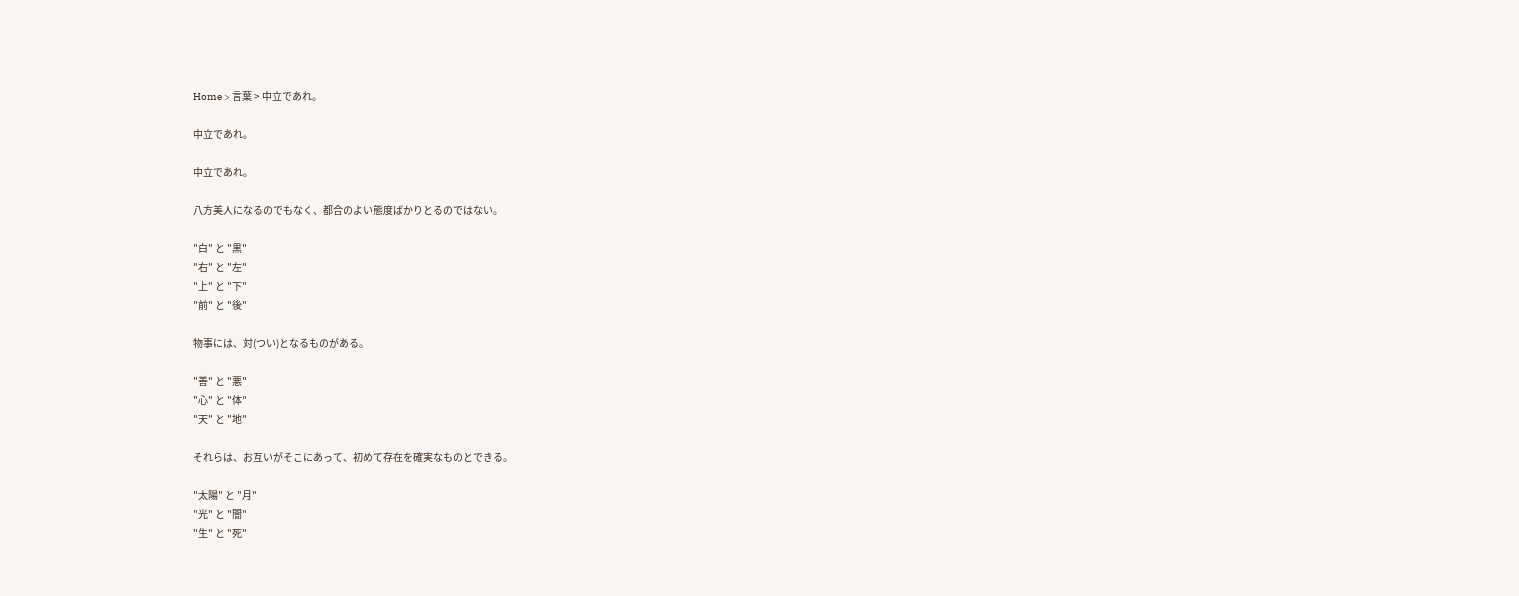Home > 言葉 > 中立であれ。

中立であれ。

中立であれ。

八方美人になるのでもなく、都合のよい態度ばかりとるのではない。

"白" と "黒"
"右" と "左"
"上" と "下"
"前" と "後"

物事には、対(つい)となるものがある。

"善" と "悪"
"心" と "体"
"天" と "地"

それらは、お互いがそこにあって、初めて存在を確実なものとできる。

"太陽" と "月"
"光" と "闇"
"生" と "死"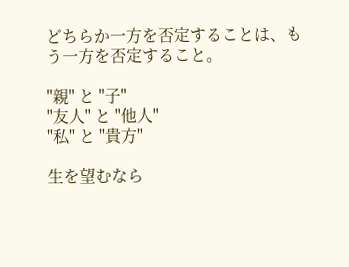どちらか一方を否定することは、もう一方を否定すること。

"親" と "子"
"友人" と "他人"
"私" と "貴方"

生を望むなら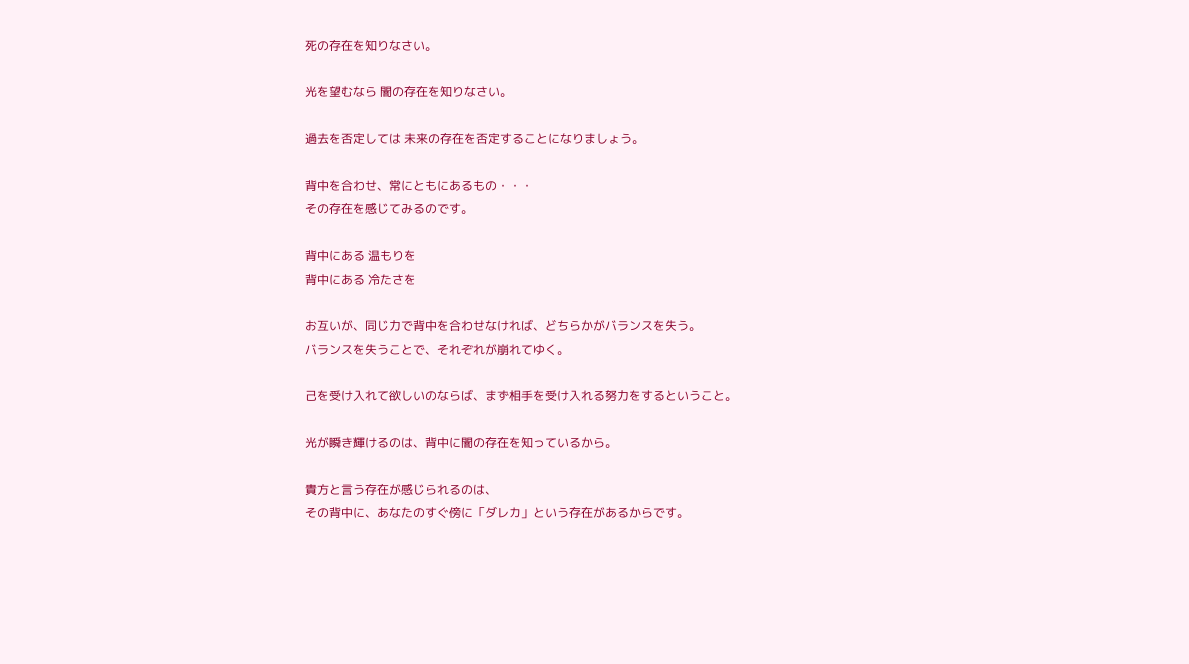死の存在を知りなさい。

光を望むなら 闇の存在を知りなさい。

過去を否定しては 未来の存在を否定することになりましょう。

背中を合わせ、常にともにあるもの・・・
その存在を感じてみるのです。

背中にある 温もりを
背中にある 冷たさを

お互いが、同じ力で背中を合わせなければ、どちらかがバランスを失う。
バランスを失うことで、それぞれが崩れてゆく。

己を受け入れて欲しいのならば、まず相手を受け入れる努力をするということ。

光が瞬き輝けるのは、背中に闇の存在を知っているから。

貴方と言う存在が感じられるのは、
その背中に、あなたのすぐ傍に「ダレカ」という存在があるからです。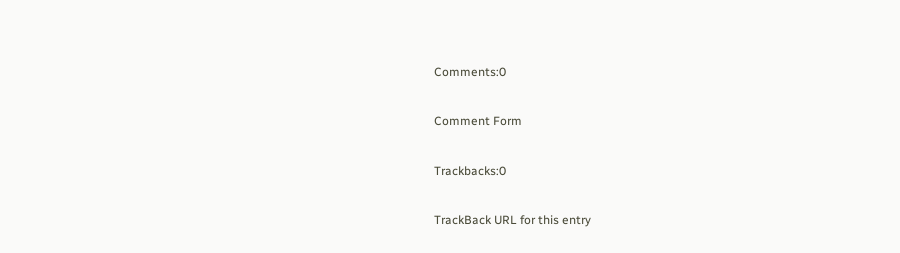Comments:0

Comment Form

Trackbacks:0

TrackBack URL for this entry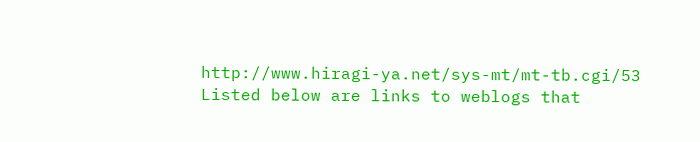http://www.hiragi-ya.net/sys-mt/mt-tb.cgi/53
Listed below are links to weblogs that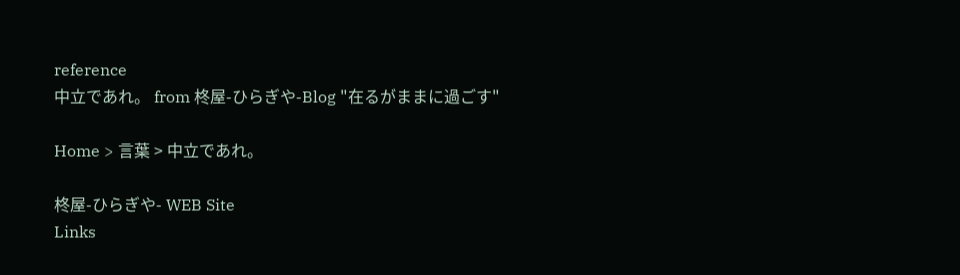reference
中立であれ。 from 柊屋-ひらぎや-Blog "在るがままに過ごす"

Home > 言葉 > 中立であれ。

柊屋-ひらぎや- WEB Site
Links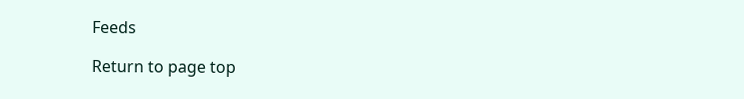Feeds

Return to page top